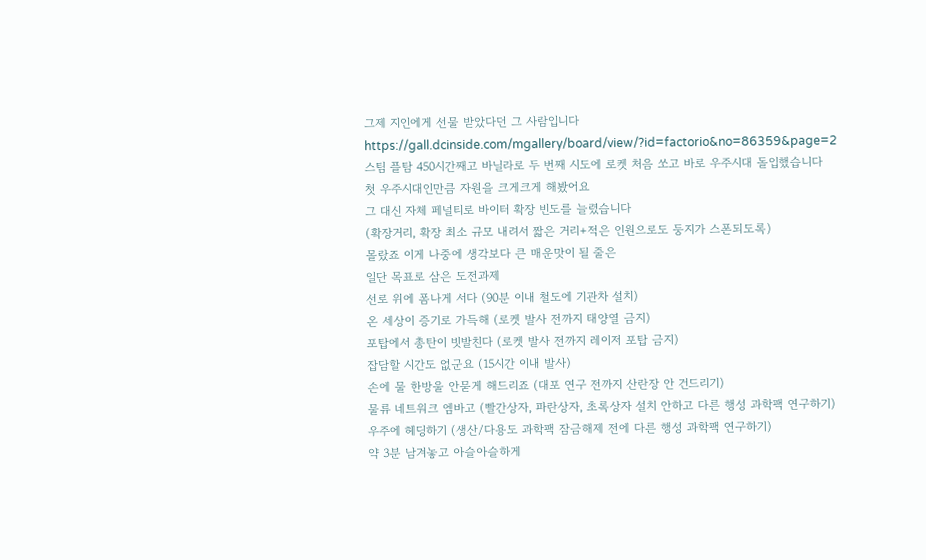그제 지인에게 선물 받았다던 그 사람입니다
https://gall.dcinside.com/mgallery/board/view/?id=factorio&no=86359&page=2
스팀 플탐 450시간째고 바닐라로 두 번째 시도에 로켓 처음 쏘고 바로 우주시대 돌입했습니다
첫 우주시대인만큼 자원을 크게크게 해봤어요
그 대신 자체 페널티로 바이터 확장 빈도를 늘렸습니다
(확장거리, 확장 최소 규모 내려서 짧은 거리+적은 인원으로도 둥지가 스폰되도록)
몰랐죠 이게 나중에 생각보다 큰 매운맛이 될 줄은
일단 목표로 삼은 도전과제
선로 위에 폼나게 서다 (90분 이내 철도에 기관차 설치)
온 세상이 증기로 가득해 (로켓 발사 전까지 태양열 금지)
포탑에서 총탄이 빗발친다 (로켓 발사 전까지 레이저 포탑 금지)
잡담할 시간도 없군요 (15시간 이내 발사)
손에 물 한방울 안묻게 해드리죠 (대포 연구 전까지 산란장 안 건드리기)
물류 네트워크 엠바고 (빨간상자, 파란상자, 초록상자 설치 안하고 다른 행성 과학팩 연구하기)
우주에 헤딩하기 (생산/다용도 과학팩 잠금해제 전에 다른 행성 과학팩 연구하기)
약 3분 남겨놓고 아슬아슬하게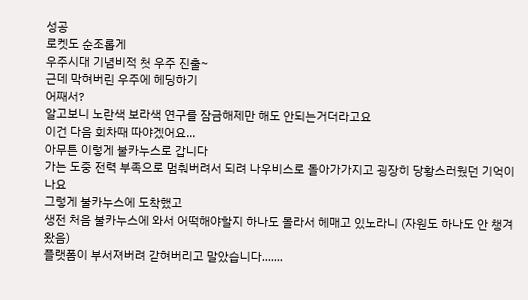성공
로켓도 순조롭게
우주시대 기념비적 첫 우주 진출~
근데 막혀버린 우주에 헤딩하기
어째서?
알고보니 노란색 보라색 연구를 잠금해제만 해도 안되는거더라고요
이건 다음 회차때 따야겠어요...
아무튼 이렇게 불카누스로 갑니다
가는 도중 전력 부족으로 멈춰버려서 되려 나우비스로 돌아가가지고 굉장히 당황스러웠던 기억이 나요
그렇게 불카누스에 도착했고
생전 처음 불카누스에 와서 어떡해야할지 하나도 몰라서 헤매고 있노라니 (자원도 하나도 안 챙겨왔음)
플랫폼이 부서져버려 갇혀버리고 말았습니다.......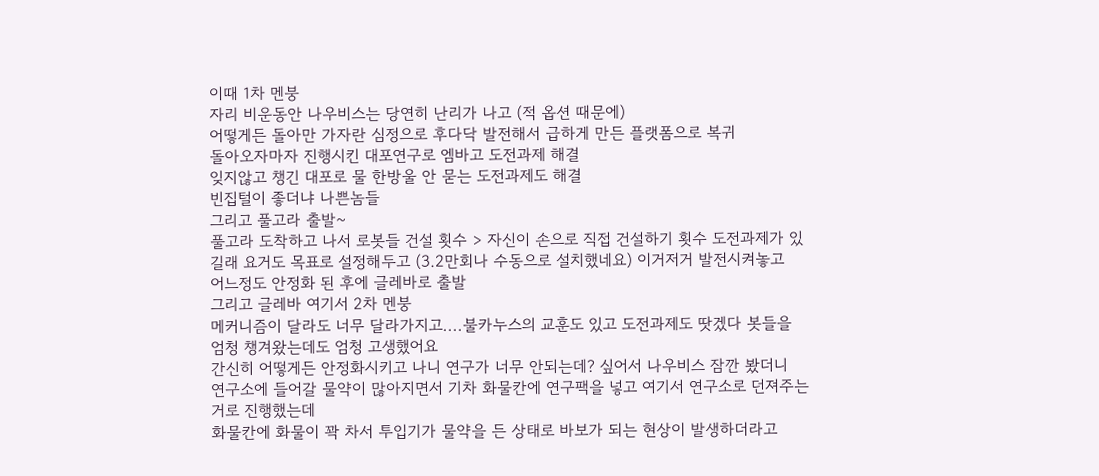이때 1차 멘붕
자리 비운동안 나우비스는 당연히 난리가 나고 (적 옵션 때문에)
어떻게든 돌아만 가자란 심정으로 후다닥 발전해서 급하게 만든 플랫폼으로 복귀
돌아오자마자 진행시킨 대포연구로 엠바고 도전과제 해결
잊지않고 챙긴 대포로 물 한방울 안 묻는 도전과제도 해결
빈집털이 좋더냐 나쁜놈들
그리고 풀고라 출발~
풀고라 도착하고 나서 로봇들 건설 횟수 > 자신이 손으로 직접 건설하기 횟수 도전과제가 있길래 요거도 목표로 설정해두고 (3.2만회나 수동으로 설치했네요) 이거저거 발전시켜놓고
어느정도 안정화 된 후에 글레바로 출발
그리고 글레바 여기서 2차 멘붕
메커니즘이 달라도 너무 달라가지고....불카누스의 교훈도 있고 도전과제도 땃겠다 봇들을 엄청 챙겨왔는데도 엄청 고생했어요
간신히 어떻게든 안정화시키고 나니 연구가 너무 안되는데? 싶어서 나우비스 잠깐 봤더니
연구소에 들어갈 물약이 많아지면서 기차 화물칸에 연구팩을 넣고 여기서 연구소로 던져주는 거로 진행했는데
화물칸에 화물이 꽉 차서 투입기가 물약을 든 상태로 바보가 되는 현상이 발생하더라고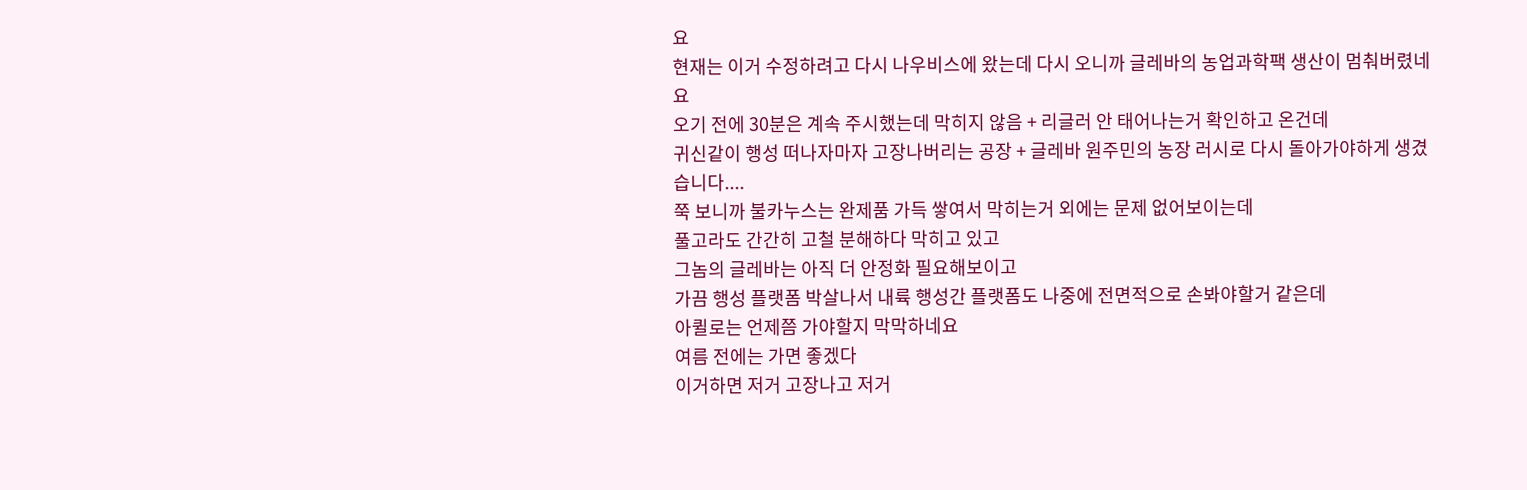요
현재는 이거 수정하려고 다시 나우비스에 왔는데 다시 오니까 글레바의 농업과학팩 생산이 멈춰버렸네요
오기 전에 30분은 계속 주시했는데 막히지 않음 + 리글러 안 태어나는거 확인하고 온건데
귀신같이 행성 떠나자마자 고장나버리는 공장 + 글레바 원주민의 농장 러시로 다시 돌아가야하게 생겼습니다....
쭉 보니까 불카누스는 완제품 가득 쌓여서 막히는거 외에는 문제 없어보이는데
풀고라도 간간히 고철 분해하다 막히고 있고
그놈의 글레바는 아직 더 안정화 필요해보이고
가끔 행성 플랫폼 박살나서 내륙 행성간 플랫폼도 나중에 전면적으로 손봐야할거 같은데
아퀼로는 언제쯤 가야할지 막막하네요
여름 전에는 가면 좋겠다
이거하면 저거 고장나고 저거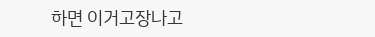하면 이거고장나고